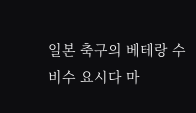일본 축구의 베테랑 수비수 요시다 마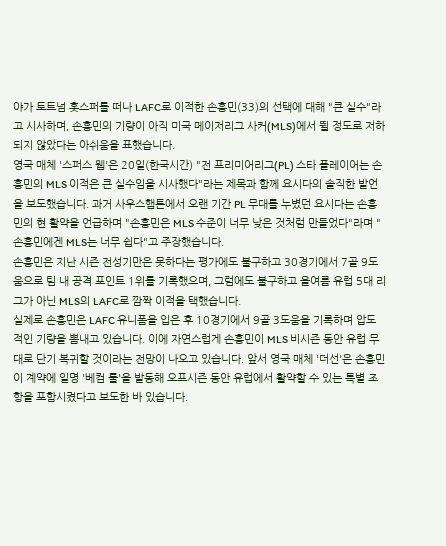야가 토트넘 홋스퍼를 떠나 LAFC로 이적한 손흥민(33)의 선택에 대해 "큰 실수"라고 시사하며, 손흥민의 기량이 아직 미국 메이저리그 사커(MLS)에서 뛸 정도로 저하되지 않았다는 아쉬움을 표했습니다.
영국 매체 '스퍼스 웹'은 20일(한국시간) "전 프리미어리그(PL) 스타 플레이어는 손흥민의 MLS 이적은 큰 실수임을 시사했다"라는 제목과 함께 요시다의 솔직한 발언을 보도했습니다. 과거 사우스햄튼에서 오랜 기간 PL 무대를 누볐던 요시다는 손흥민의 현 활약을 언급하며 "손흥민은 MLS 수준이 너무 낮은 것처럼 만들었다"라며 "손흥민에겐 MLS는 너무 쉽다"고 주장했습니다.
손흥민은 지난 시즌 전성기만은 못하다는 평가에도 불구하고 30경기에서 7골 9도움으로 팀 내 공격 포인트 1위를 기록했으며, 그럼에도 불구하고 올여름 유럽 5대 리그가 아닌 MLS의 LAFC로 깜짝 이적을 택했습니다.
실제로 손흥민은 LAFC 유니폼을 입은 후 10경기에서 9골 3도움을 기록하며 압도적인 기량을 뽐내고 있습니다. 이에 자연스럽게 손흥민이 MLS 비시즌 동안 유럽 무대로 단기 복귀할 것이라는 전망이 나오고 있습니다. 앞서 영국 매체 '더선'은 손흥민이 계약에 일명 '베컴 룰'을 발동해 오프시즌 동안 유럽에서 활약할 수 있는 특별 조항을 포함시켰다고 보도한 바 있습니다.